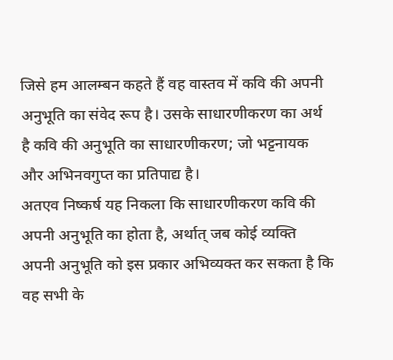जिसे हम आलम्बन कहते हैं वह वास्तव में कवि की अपनी अनुभूति का संवेद रूप है। उसके साधारणीकरण का अर्थ है कवि की अनुभूति का साधारणीकरण; जो भट्टनायक और अभिनवगुप्त का प्रतिपाद्य है।
अतएव निष्कर्ष यह निकला कि साधारणीकरण कवि की अपनी अनुभूति का होता है, अर्थात् जब कोई व्यक्ति अपनी अनुभूति को इस प्रकार अभिव्यक्त कर सकता है कि वह सभी के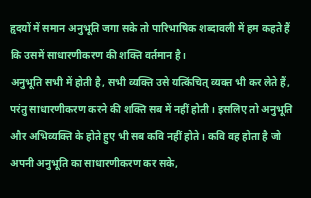हृदयों में समान अनुभूति जगा सके तो पारिभाषिक शब्दावली में हम कहते हैं कि उसमें साधारणीकरण की शक्ति वर्तमान है।
अनुभूति सभी में होती है, सभी व्यक्ति उसे यत्किंचित् व्यक्त भी कर लेते हैं, परंतु साधारणीकरण करने की शक्ति सब में नहीं होती। इसलिए तो अनुभूति और अभिव्यक्ति के होते हुए भी सब कवि नहीं होते। कवि वह होता है जो अपनी अनुभूति का साधारणीकरण कर सके,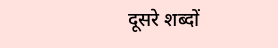दूसरे शब्दों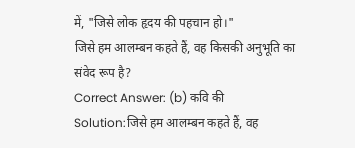में, "जिसे लोक हृदय की पहचान हो।"
जिसे हम आलम्बन कहते हैं, वह किसकी अनुभूति का संवेद रूप है?
Correct Answer: (b) कवि की
Solution:जिसे हम आलम्बन कहते हैं, वह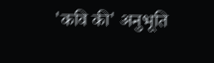'कवि की' अनुभूति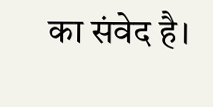का संवेद है।